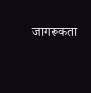जागरूकता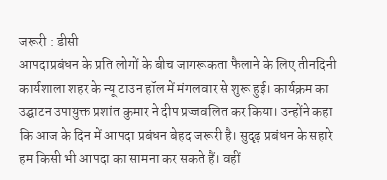जरूरी : डीसी
आपदाप्रबंधन के प्रति लोगों के बीच जागरूकता फैलाने के लिए तीनदिनी कार्यशाला शहर के न्यू टाउन हॉल में मंगलवार से शुरू हुई। कार्यक्रम का उद्घाटन उपायुक्त प्रशांत कुमार ने दीप प्रज्जवलित कर किया। उन्होंने कहा कि आज के दिन में आपदा प्रबंधन बेहद जरूरी है। सुदृढ़ प्रबंधन के सहारे हम किसी भी आपदा का सामना कर सकते हैं। वहीं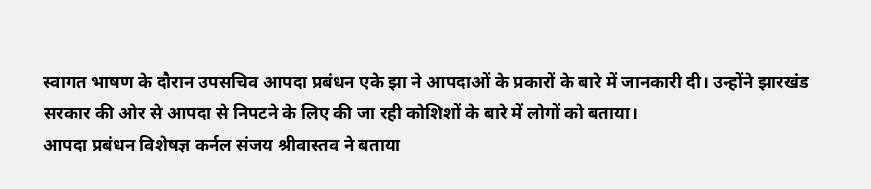स्वागत भाषण के दौरान उपसचिव आपदा प्रबंधन एके झा ने आपदाओं के प्रकारों के बारे में जानकारी दी। उन्होंने झारखंड सरकार की ओर से आपदा से निपटने के लिए की जा रही कोशिशों के बारे में लोगों को बताया।
आपदा प्रबंधन विशेषज्ञ कर्नल संजय श्रीवास्तव ने बताया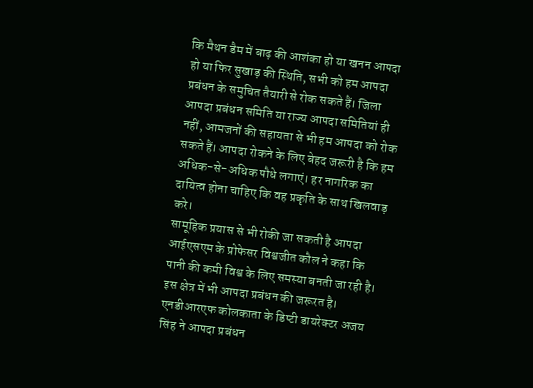कि मैथन डैम में बाढ़ की आशंका हो या खनन आपदा हो या फिर सुखाड़ की स्थिति, सभी को हम आपदा प्रबंधन के समुचित तैयारी से रोक सकते हैं। जिला आपदा प्रबंधन समिति या राज्य आपदा समितियां ही नहीं, आमजनों की सहायता से भी हम आपदा को रोक सकते हैं। आपदा रोकने के लिए बेहद जरूरी है कि हम अधिक-से-अधिक पौधे लगाएं। हर नागरिक का दायित्व होना चाहिए कि वह प्रकृति के साथ खिलवाड़ करे।
सामूहिक प्रयास से भी रोकी जा सकती है आपदा
आईएसएम के प्रोफेसर विश्वजीत कौल ने कहा कि पानी की कमी विश्व के लिए समस्या बनती जा रही है। इस क्षेत्र में भी आपदा प्रबंधन की जरूरत है। एनडीआरएफ कोलकाता के डिप्टी डायरेक्टर अजय सिंह ने आपदा प्रबंधन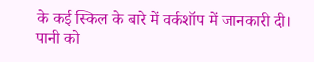के कई स्किल के बारे में वर्कशॉप में जानकारी दी।
पानी को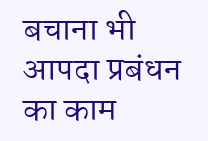बचाना भी आपदा प्रबंधन का काम